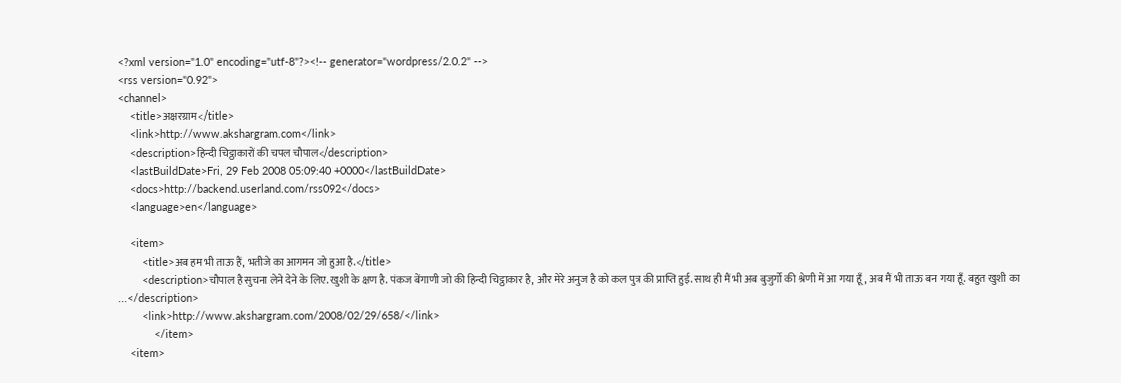<?xml version="1.0" encoding="utf-8"?><!-- generator="wordpress/2.0.2" -->
<rss version="0.92">
<channel>
    <title>अक्षरग्राम</title>
    <link>http://www.akshargram.com</link>
    <description>हिन्दी चिट्ठाकारों की चपल चौपाल</description>
    <lastBuildDate>Fri, 29 Feb 2008 05:09:40 +0000</lastBuildDate>
    <docs>http://backend.userland.com/rss092</docs>
    <language>en</language>

    <item>
        <title>अब हम भी ताऊ हैं, भतीजे का आगमन जो हुआ है.</title>
        <description>चौपाल है सुचना लेने देने के लिए. खुशी के क्षण है. पंकज बेंगाणी जो की हिन्दी चिट्ठाकार है, और मेरे अनुज है को कल पुत्र की प्राप्ति हुई. साथ ही मैं भी अब बुजुर्गो की श्रेणी में आ गया हूँ, अब मैं भी ताऊ बन गया हूँ. बहुत खुशी का ...</description>
        <link>http://www.akshargram.com/2008/02/29/658/</link>
            </item>
    <item>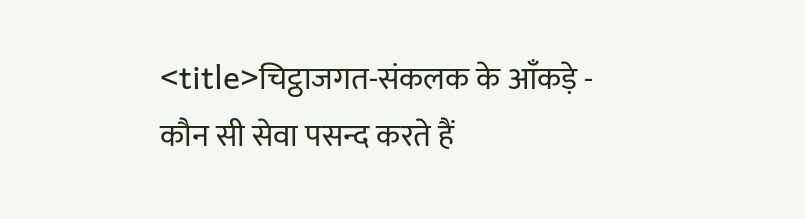<title>चिट्ठाजगत-संकलक के आँकड़े - कौन सी सेवा पसन्द करते हैं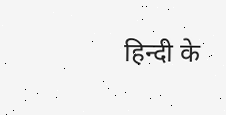हिन्दी के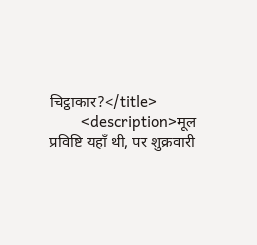चिट्ठाकार?</title>
        <description>मूल प्रविष्टि यहाँ थी, पर शुक्रवारी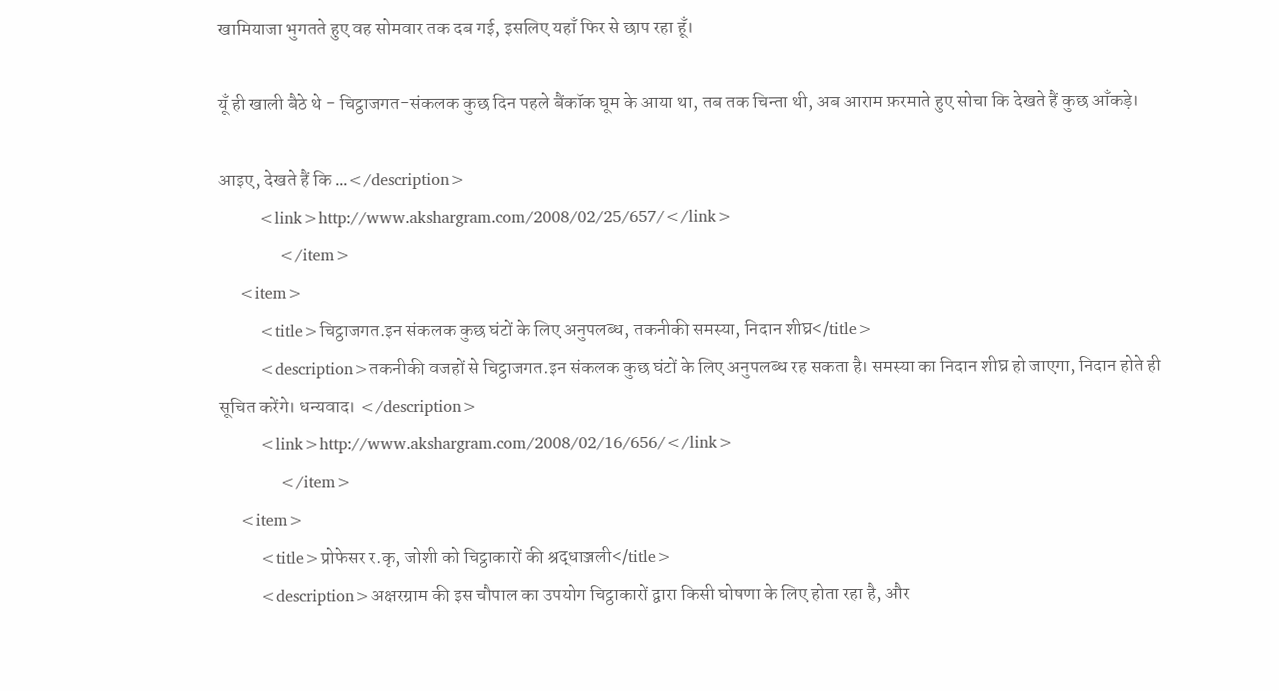खामियाजा भुगतते हुए वह सोमवार तक दब गई, इसलिए यहाँ फिर से छाप रहा हूँ।

यूँ ही खाली बैठे थे - चिट्ठाजगत-संकलक कुछ दिन पहले बैंकॉक घूम के आया था, तब तक चिन्ता थी, अब आराम फ़रमाते हुए सोचा कि देखते हैं कुछ आँकड़े।

आइए, देखते हैं कि ...</description>
        <link>http://www.akshargram.com/2008/02/25/657/</link>
            </item>
    <item>
        <title>चिट्ठाजगत.इन संकलक कुछ घंटों के लिए अनुपलब्ध, तकनीकी समस्या, निदान शीघ्र</title>
        <description>तकनीकी वजहों से चिट्ठाजगत.इन संकलक कुछ घंटों के लिए अनुपलब्ध रह सकता है। समस्या का निदान शीघ्र हो जाएगा, निदान होते ही सूचित करेंगे। धन्यवाद। </description>
        <link>http://www.akshargram.com/2008/02/16/656/</link>
            </item>
    <item>
        <title>प्रोफेसर र.कृ, जोशी को चिट्ठाकारों की श्रद्धाञ्जली</title>
        <description>अक्षरग्राम की इस चौपाल का उपयोग चिट्ठाकारों द्वारा किसी घोषणा के लिए होता रहा है, और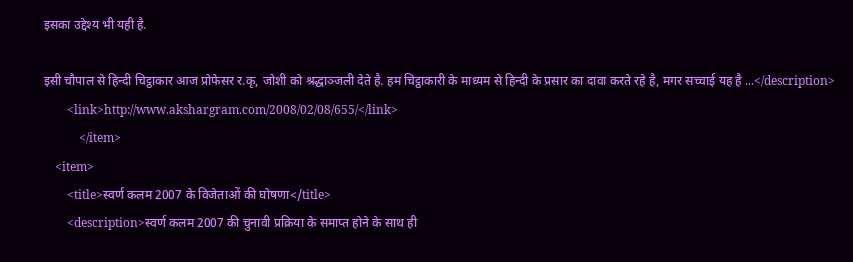इसका उद्देश्य भी यही है.

इसी चौपाल से हिन्दी चिट्ठाकार आज प्रोफेसर र.कृ, जोशी को श्रद्धाञ्जली देते है. हम चिट्ठाकारी के माध्यम से हिन्दी के प्रसार का दावा करते रहे है, मगर सच्चाई यह है ...</description>
        <link>http://www.akshargram.com/2008/02/08/655/</link>
            </item>
    <item>
        <title>स्वर्ण कलम 2007 के विजेताओं की घोषणा</title>
        <description>स्वर्ण कलम 2007 की चुनावी प्रक्रिया के समाप्त होने के साथ ही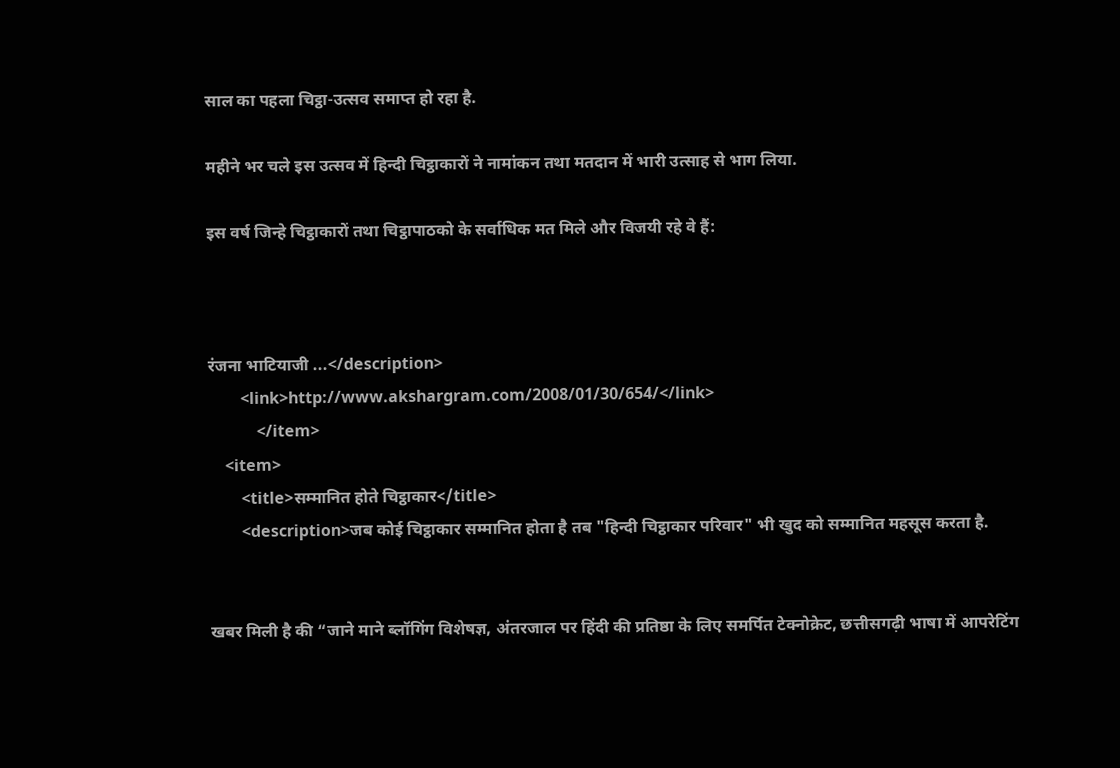साल का पहला चिट्ठा-उत्सव समाप्त हो रहा है.

महीने भर चले इस उत्सव में हिन्दी चिट्ठाकारों ने नामांकन तथा मतदान में भारी उत्साह से भाग लिया.

इस वर्ष जिन्हे चिट्ठाकारों तथा चिट्ठापाठको के सर्वाधिक मत मिले और विजयी रहे वे हैं:



रंजना भाटियाजी ...</description>
        <link>http://www.akshargram.com/2008/01/30/654/</link>
            </item>
    <item>
        <title>सम्मानित होते चिट्ठाकार</title>
        <description>जब कोई चिट्ठाकार सम्मानित होता है तब "हिन्दी चिट्ठाकार परिवार" भी खुद को सम्मानित महसूस करता है.


खबर मिली है की “जाने माने ब्लॉगिंग विशेषज्ञ, अंतरजाल पर हिंदी की प्रतिष्ठा के लिए समर्पित टेक्नोक्रेट, छत्तीसगढ़ी भाषा में आपरेटिंग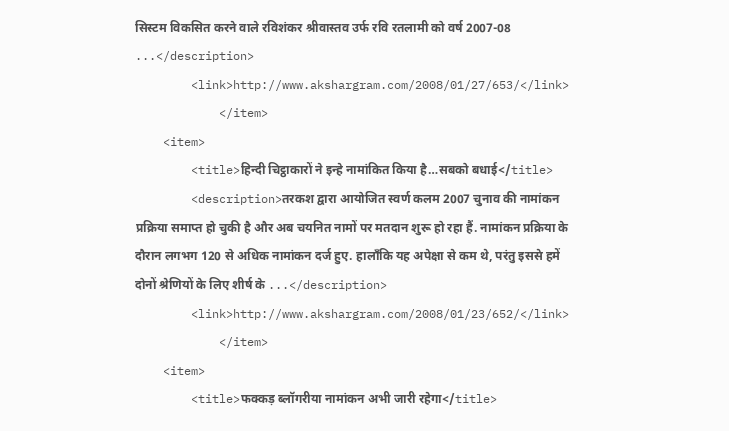सिस्टम विकसित करने वाले रविशंकर श्रीवास्तव उर्फ रवि रतलामी को वर्ष 2007-08 ...</description>
        <link>http://www.akshargram.com/2008/01/27/653/</link>
            </item>
    <item>
        <title>हिन्दी चिट्ठाकारों ने इन्हे नामांकित किया है…सबको बधाई</title>
        <description>तरकश द्वारा आयोजित स्वर्ण कलम 2007 चुनाव की नामांकन प्रक्रिया समाप्त हो चुकी है और अब चयनित नामों पर मतदान शुरू हो रहा हैं. नामांकन प्रक्रिया के दौरान लगभग 120 से अधिक नामांकन दर्ज हुए. हालाँकि यह अपेक्षा से कम थे, परंतु इससे हमें दोनों श्रेणियों के लिए शीर्ष के ...</description>
        <link>http://www.akshargram.com/2008/01/23/652/</link>
            </item>
    <item>
        <title>फक्कड़ ब्लॉगरीया नामांकन अभी जारी रहेगा</title>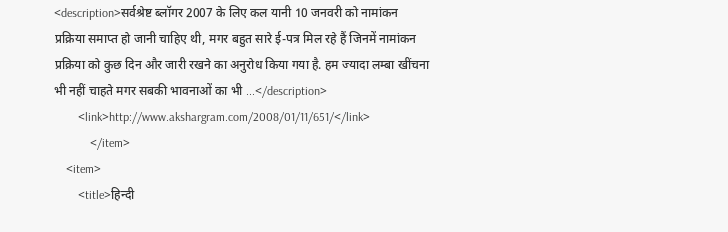<description>सर्वश्रेष्ट ब्लॉगर 2007 के लिए कल यानी 10 जनवरी को नामांकन प्रक्रिया समाप्त हो जानी चाहिए थी, मगर बहुत सारे ई-पत्र मिल रहे हैं जिनमें नामांकन प्रक्रिया को कुछ दिन और जारी रखने का अनुरोध किया गया है. हम ज्यादा लम्बा खींचना भी नहीं चाहते मगर सबकी भावनाओं का भी ...</description>
        <link>http://www.akshargram.com/2008/01/11/651/</link>
            </item>
    <item>
        <title>हिन्दी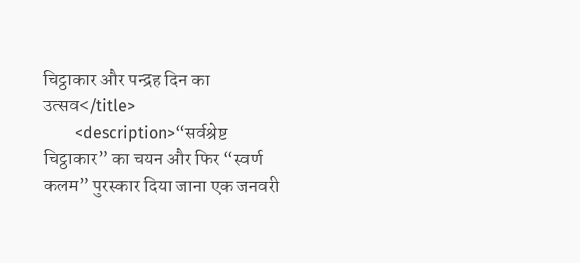चिट्ठाकार और पन्द्रह दिन का उत्सव</title>
        <description>“सर्वश्रेष्ट चिट्ठाकार” का चयन और फिर “स्वर्ण कलम” पुरस्कार दिया जाना एक जनवरी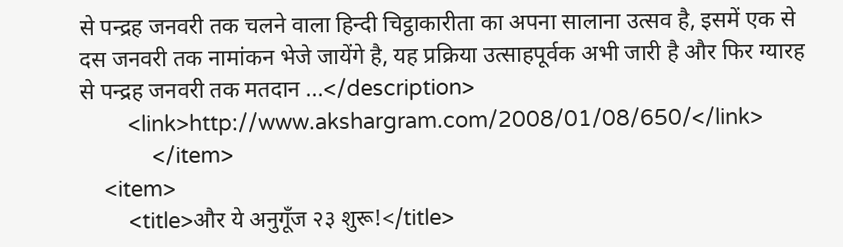से पन्द्रह जनवरी तक चलने वाला हिन्दी चिट्ठाकारीता का अपना सालाना उत्सव है, इसमें एक से दस जनवरी तक नामांकन भेजे जायेंगे है, यह प्रक्रिया उत्साहपूर्वक अभी जारी है और फिर ग्यारह से पन्द्रह जनवरी तक मतदान ...</description>
        <link>http://www.akshargram.com/2008/01/08/650/</link>
            </item>
    <item>
        <title>और ये अनुगूँज २३ शुरू!</title>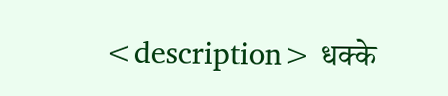<description> धक्के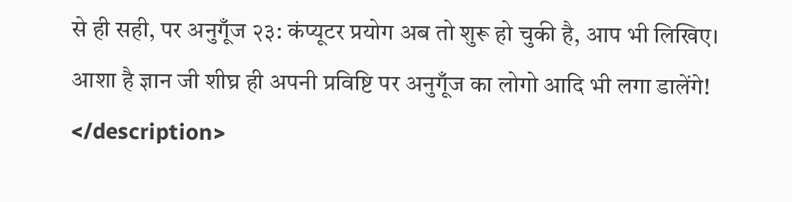से ही सही, पर अनुगूँज २३: कंप्यूटर प्रयोग अब तो शुरू हो चुकी है, आप भी लिखिए। आशा है ज्ञान जी शीघ्र ही अपनी प्रविष्टि पर अनुगूँज का लोगो आदि भी लगा डालेंगे! </description>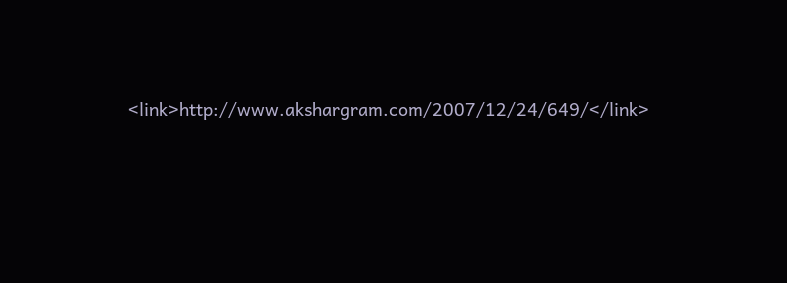<link>http://www.akshargram.com/2007/12/24/649/</link>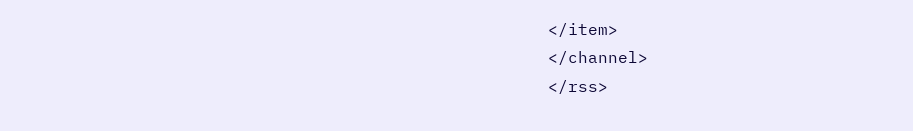</item>
</channel>
</rss>